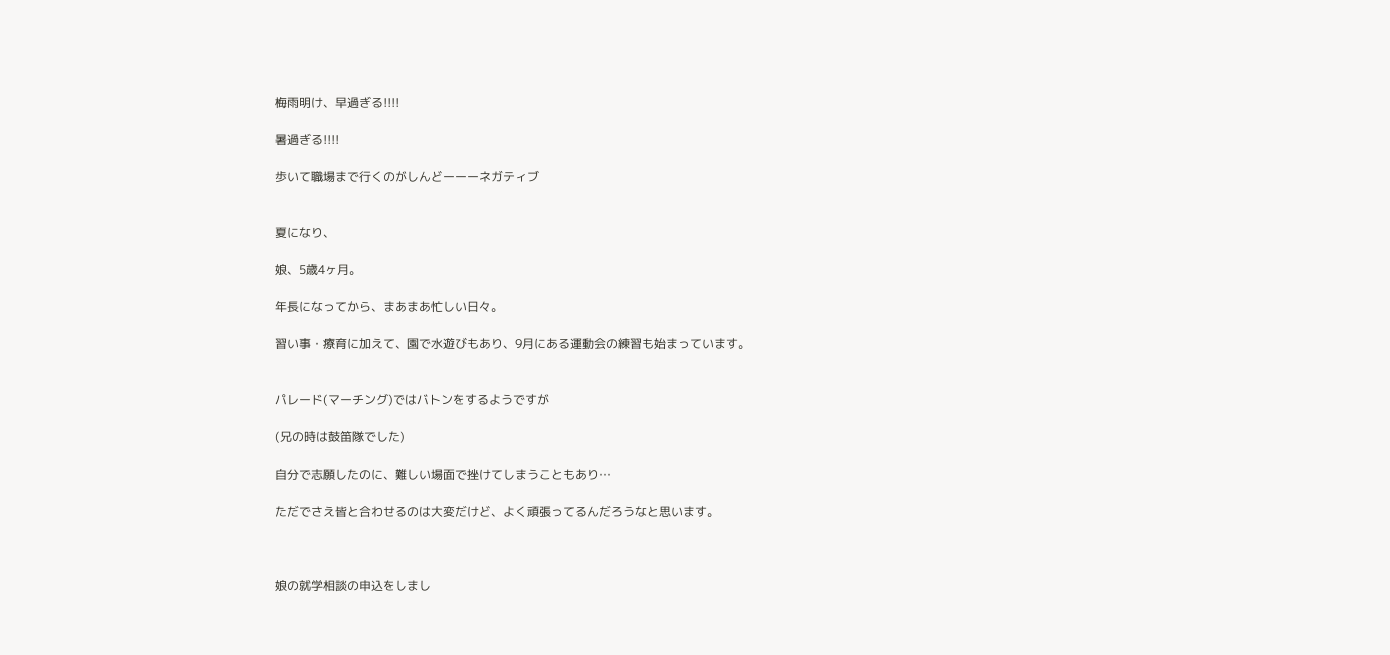梅雨明け、早過ぎる!!!!

暑過ぎる!!!!

歩いて職場まで行くのがしんどーーーネガティブ


夏になり、

娘、5歳4ヶ月。

年長になってから、まあまあ忙しい日々。

習い事・療育に加えて、園で水遊びもあり、9月にある運動会の練習も始まっています。


パレード(マーチング)ではバトンをするようですが

(兄の時は鼓笛隊でした)

自分で志願したのに、難しい場面で挫けてしまうこともあり…

ただでさえ皆と合わせるのは大変だけど、よく頑張ってるんだろうなと思います。



娘の就学相談の申込をしまし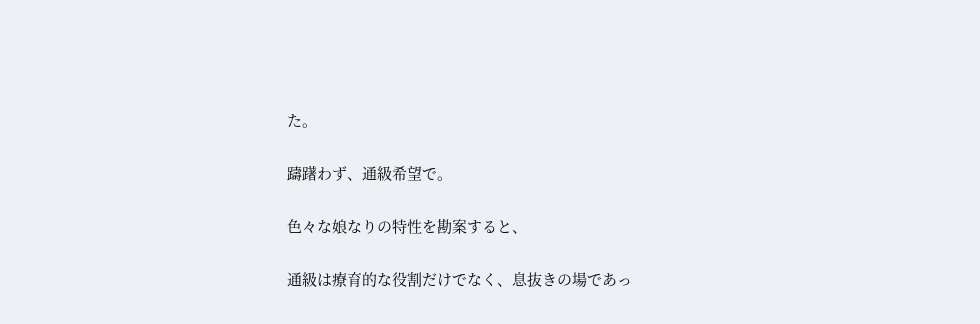た。

躊躇わず、通級希望で。

色々な娘なりの特性を勘案すると、

通級は療育的な役割だけでなく、息抜きの場であっ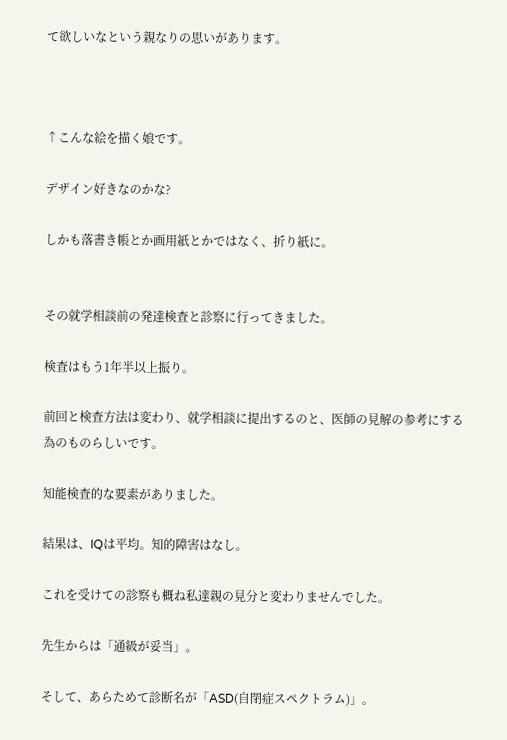て欲しいなという親なりの思いがあります。



↑こんな絵を描く娘です。

デザイン好きなのかな?

しかも落書き帳とか画用紙とかではなく、折り紙に。


その就学相談前の発達検査と診察に行ってきました。

検査はもう1年半以上振り。

前回と検査方法は変わり、就学相談に提出するのと、医師の見解の参考にする為のものらしいです。

知能検査的な要素がありました。

結果は、IQは平均。知的障害はなし。

これを受けての診察も概ね私達親の見分と変わりませんでした。

先生からは「通級が妥当」。

そして、あらためて診断名が「ASD(自閉症スペクトラム)」。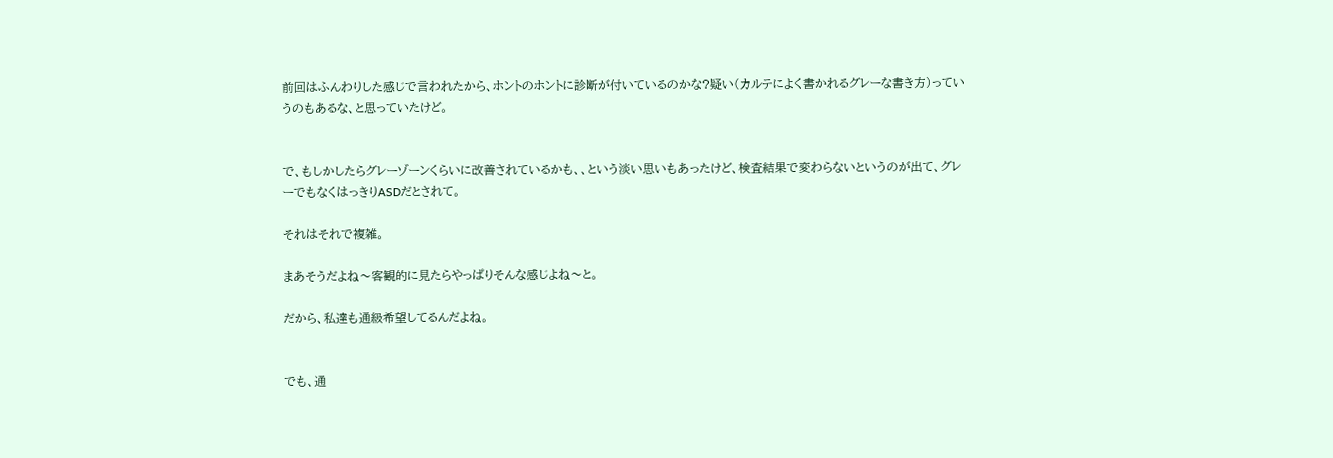前回はふんわりした感じで言われたから、ホントのホントに診断が付いているのかな?疑い(カルテによく書かれるグレーな書き方)っていうのもあるな、と思っていたけど。


で、もしかしたらグレーゾーンくらいに改善されているかも、、という淡い思いもあったけど、検査結果で変わらないというのが出て、グレーでもなくはっきりASDだとされて。

それはそれで複雑。

まあそうだよね〜客観的に見たらやっぱりそんな感じよね〜と。

だから、私達も通級希望してるんだよね。


でも、通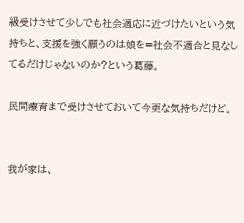級受けさせて少しでも社会適応に近づけたいという気持ちと、支援を強く願うのは娘を=社会不適合と見なしてるだけじゃないのか?という葛藤。

民間療育まで受けさせておいて今更な気持ちだけど。


我が家は、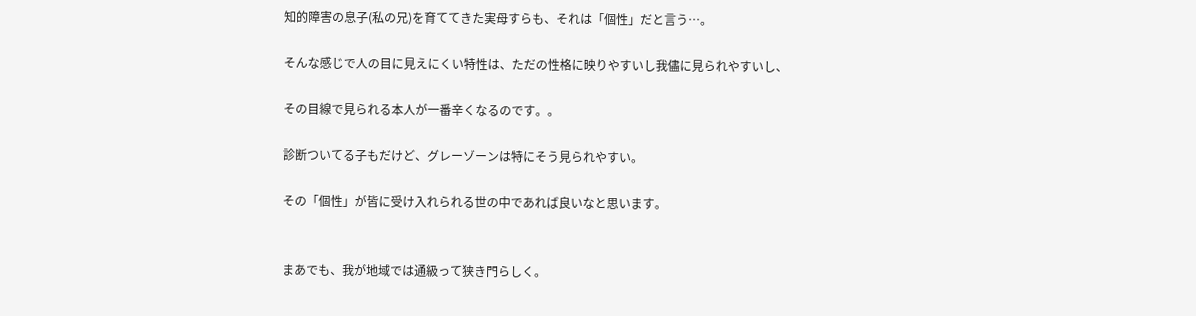知的障害の息子(私の兄)を育ててきた実母すらも、それは「個性」だと言う…。

そんな感じで人の目に見えにくい特性は、ただの性格に映りやすいし我儘に見られやすいし、

その目線で見られる本人が一番辛くなるのです。。

診断ついてる子もだけど、グレーゾーンは特にそう見られやすい。

その「個性」が皆に受け入れられる世の中であれば良いなと思います。


まあでも、我が地域では通級って狭き門らしく。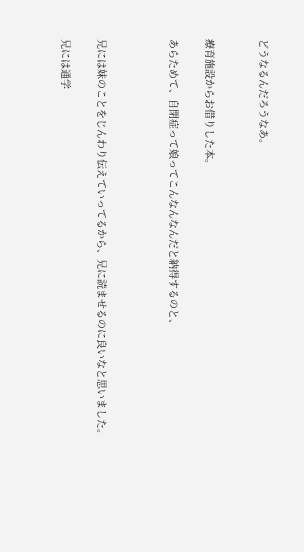どうなるんだろうなあ。


療育施設からお借りした本。

あらためて、自閉症って娘ってこんなんなんだと納得するのと、



兄には妹のことをじんわり伝えていってるから、兄に読ませるのに良いなと思いました。

兄には通学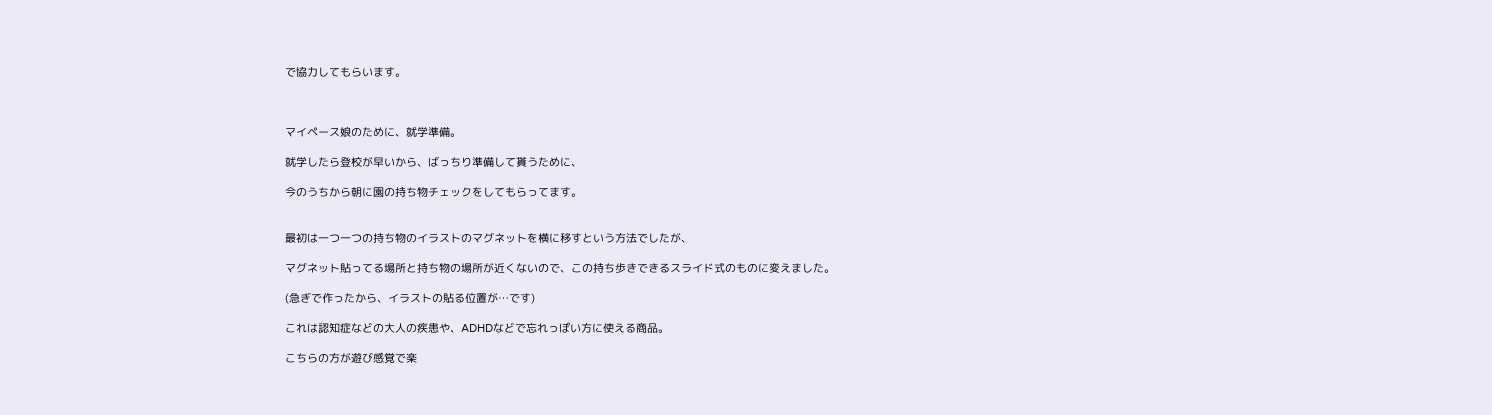で協力してもらいます。



マイペース娘のために、就学準備。

就学したら登校が早いから、ばっちり準備して貰うために、

今のうちから朝に園の持ち物チェックをしてもらってます。


最初は一つ一つの持ち物のイラストのマグネットを横に移すという方法でしたが、

マグネット貼ってる場所と持ち物の場所が近くないので、この持ち歩きできるスライド式のものに変えました。

(急ぎで作ったから、イラストの貼る位置が…です)

これは認知症などの大人の疾患や、ADHDなどで忘れっぽい方に使える商品。

こちらの方が遊び感覚で楽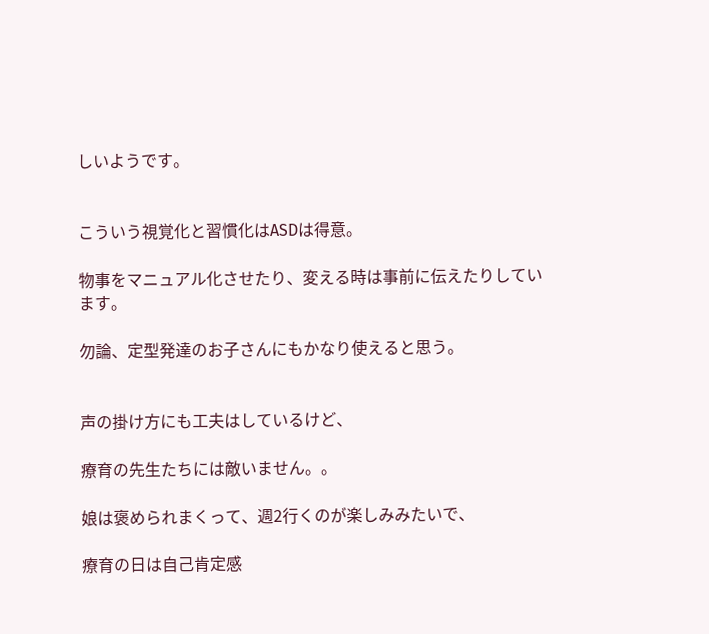しいようです。


こういう視覚化と習慣化はASDは得意。

物事をマニュアル化させたり、変える時は事前に伝えたりしています。

勿論、定型発達のお子さんにもかなり使えると思う。


声の掛け方にも工夫はしているけど、

療育の先生たちには敵いません。。

娘は褒められまくって、週2行くのが楽しみみたいで、

療育の日は自己肯定感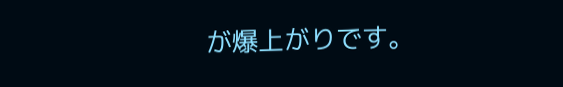が爆上がりです。